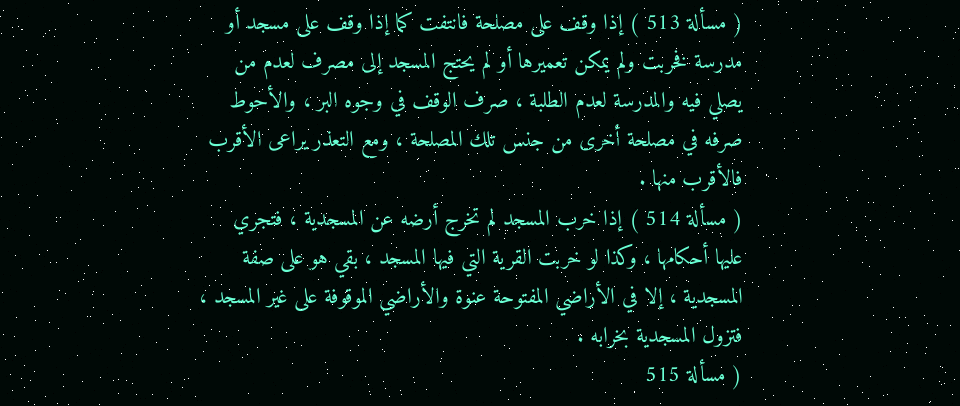( مسألة 513 ) إذا وقف على مصلحة فانتفت كما إذا وقف على مسجد أو
مدرسة فخربت ولم يمكن تعميرها أو لم يحتج المسجد إلى مصرف لعدم من
يصلي فيه والمدرسة لعدم الطلبة ، صرف الوقف في وجوه البر ، والأحوط
صرفه في مصلحة أخرى من جنس تلك المصلحة ، ومع التعذر يراعى الأقرب
فالأقرب منها .
( مسألة 514 ) إذا خرب المسجد لم تخرج أرضه عن المسجدية ، فتجري
عليها أحكامها ، وكذا لو خربت القرية التي فيها المسجد ، بقي هو على صفة
المسجدية ، إلا في الأراضي المفتوحة عنوة والأراضي الموقوفة على غير المسجد ،
فتزول المسجدية بخرابه .
( مسألة 515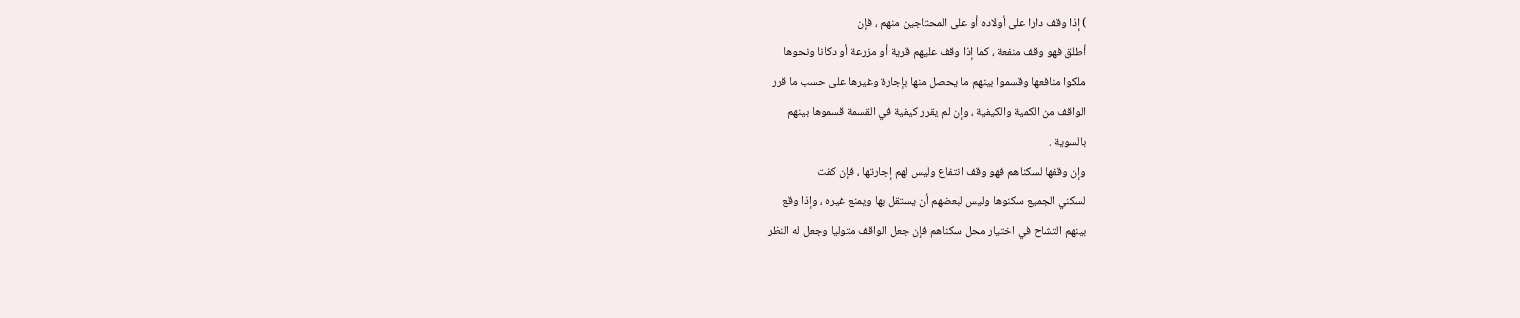) إذا وقف دارا على أولاده أو على المحتاجين منهم ، فإن
أطلق فهو وقف منفعة ، كما إذا وقف عليهم قرية أو مزرعة أو دكانا ونحوها
ملكوا منافعها وقسموا بينهم ما يحصل منها بإجارة وغيرها على حسب ما قرر
الواقف من الكمية والكيفية ، وإن لم يقرر كيفية في القسمة قسموها بينهم
بالسوية .
وإن وقفها لسكناهم فهو وقف انتفاع وليس لهم إجارتها ، فإن كفت
لسكني الجميع سكنوها وليس لبعضهم أن يستقل بها ويمنع غيره ، وإذا وقع
بينهم التشاح في اختيار محل سكناهم فإن جعل الواقف متوليا وجعل له النظر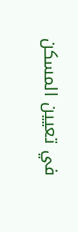في تعيين المسكن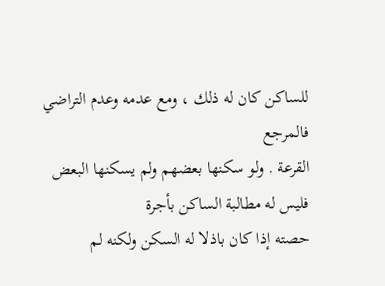للساكن كان له ذلك ، ومع عدمه وعدم التراضي فالمرجع
القرعة . ولو سكنها بعضهم ولم يسكنها البعض فليس له مطالبة الساكن بأجرة
حصته إذا كان باذلا له السكن ولكنه لم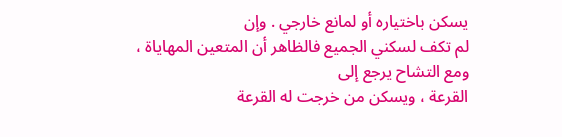يسكن باختياره أو لمانع خارجي . وإن
لم تكف لسكني الجميع فالظاهر أن المتعين المهاياة ، ومع التشاح يرجع إلى
القرعة ، ويسكن من خرجت له القرعة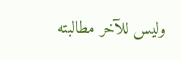وليس للآخر مطالبته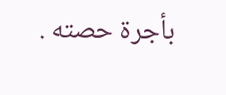بأجرة حصته .